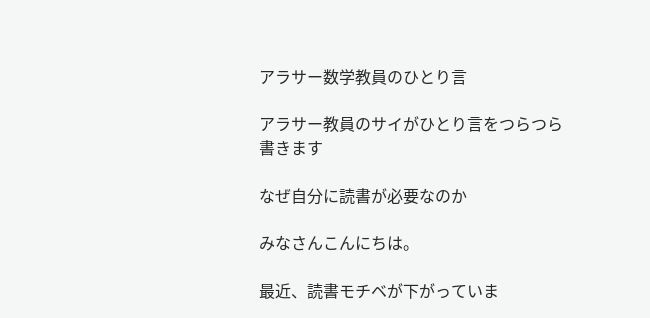アラサー数学教員のひとり言

アラサー教員のサイがひとり言をつらつら書きます

なぜ自分に読書が必要なのか

みなさんこんにちは。

最近、読書モチベが下がっていま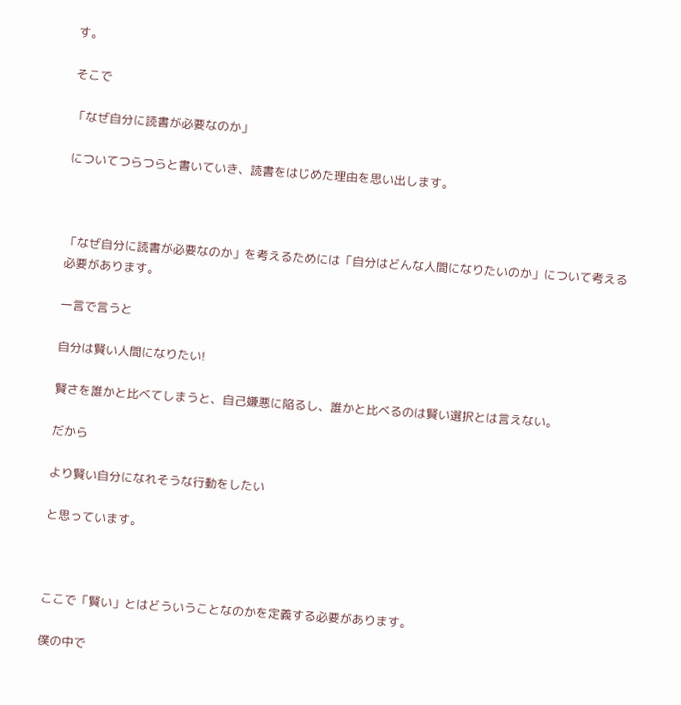す。

そこで

「なぜ自分に読書が必要なのか」

についてつらつらと書いていき、読書をはじめた理由を思い出します。



「なぜ自分に読書が必要なのか」を考えるためには「自分はどんな人間になりたいのか」について考える必要があります。

一言で言うと

自分は賢い人間になりたい!

賢さを誰かと比べてしまうと、自己嫌悪に陥るし、誰かと比べるのは賢い選択とは言えない。

だから

より賢い自分になれそうな行動をしたい

と思っています。



ここで「賢い」とはどういうことなのかを定義する必要があります。

僕の中で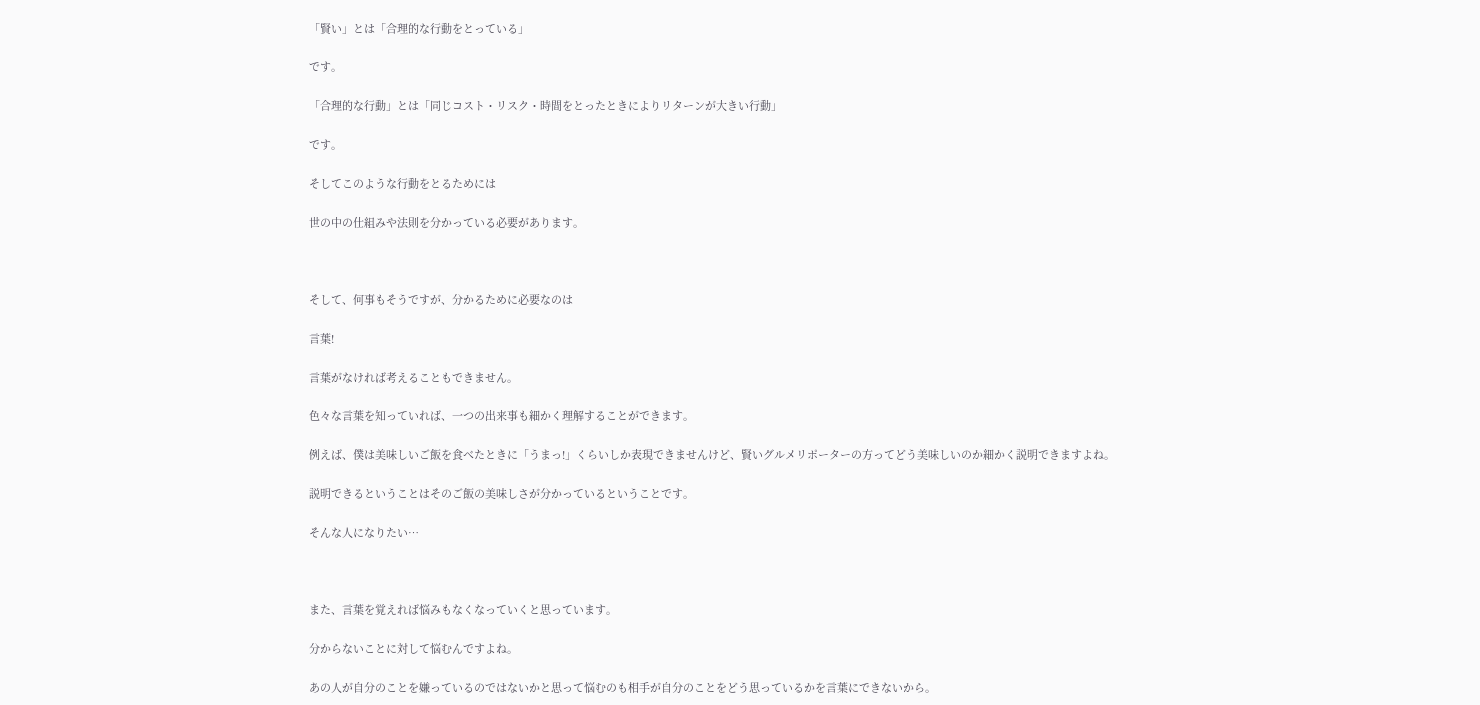「賢い」とは「合理的な行動をとっている」

です。

「合理的な行動」とは「同じコスト・リスク・時間をとったときによりリターンが大きい行動」

です。

そしてこのような行動をとるためには

世の中の仕組みや法則を分かっている必要があります。



そして、何事もそうですが、分かるために必要なのは

言葉!

言葉がなければ考えることもできません。

色々な言葉を知っていれば、一つの出来事も細かく理解することができます。

例えば、僕は美味しいご飯を食べたときに「うまっ!」くらいしか表現できませんけど、賢いグルメリポーターの方ってどう美味しいのか細かく説明できますよね。

説明できるということはそのご飯の美味しさが分かっているということです。

そんな人になりたい…



また、言葉を覚えれば悩みもなくなっていくと思っています。

分からないことに対して悩むんですよね。

あの人が自分のことを嫌っているのではないかと思って悩むのも相手が自分のことをどう思っているかを言葉にできないから。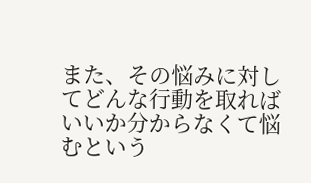また、その悩みに対してどんな行動を取ればいいか分からなくて悩むという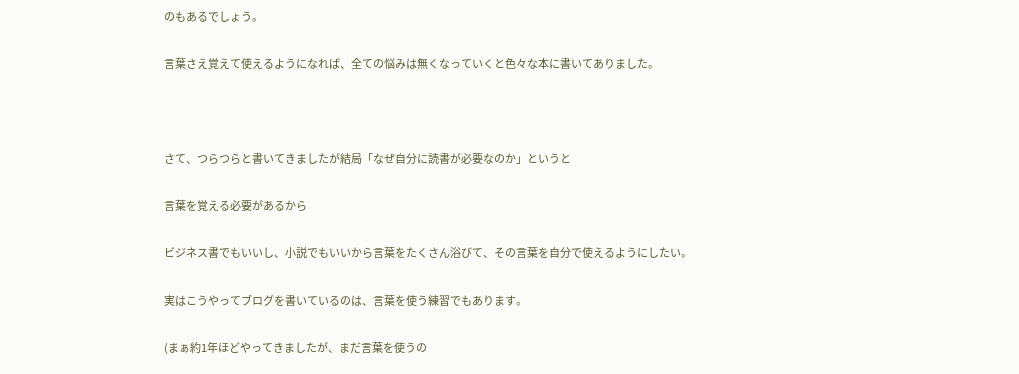のもあるでしょう。

言葉さえ覚えて使えるようになれば、全ての悩みは無くなっていくと色々な本に書いてありました。



さて、つらつらと書いてきましたが結局「なぜ自分に読書が必要なのか」というと

言葉を覚える必要があるから

ビジネス書でもいいし、小説でもいいから言葉をたくさん浴びて、その言葉を自分で使えるようにしたい。

実はこうやってブログを書いているのは、言葉を使う練習でもあります。

(まぁ約1年ほどやってきましたが、まだ言葉を使うの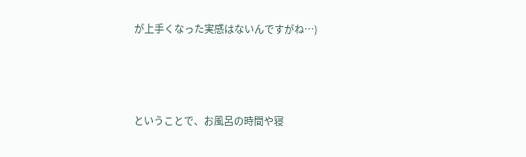が上手くなった実感はないんですがね…)



ということで、お風呂の時間や寝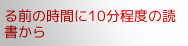る前の時間に10分程度の読書から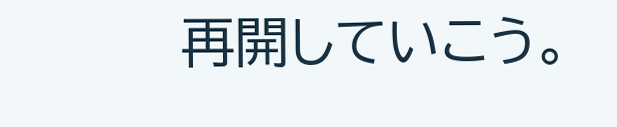再開していこう。